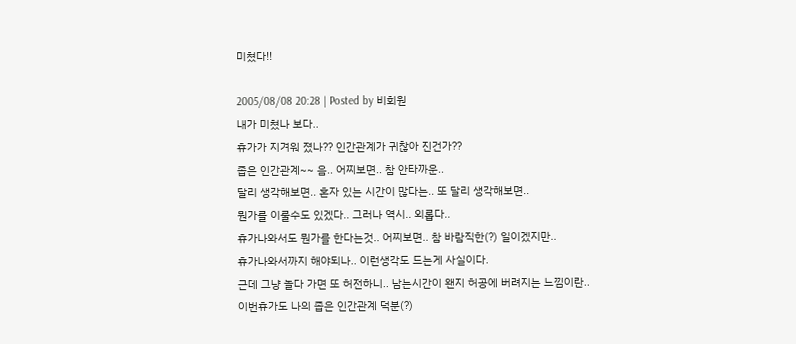미쳤다!!

2005/08/08 20:28 | Posted by 비회원
내가 미쳤나 보다..
휴가가 지겨워 졌나?? 인간관계가 귀찮아 진건가??
좁은 인간관계~~ 음.. 어찌보면.. 참 안타까운..
달리 생각해보면.. 혼자 있는 시간이 많다는.. 또 달리 생각해보면..
뭔가를 이룰수도 있겠다.. 그러나 역시.. 외롭다..
휴가나와서도 뭔가를 한다는것.. 어찌보면.. 참 바람직한(?) 일이겠지만..
휴가나와서까지 해야되나.. 이런생각도 드는게 사실이다.
근데 그냥 놀다 가면 또 허전하니.. 남는시간이 왠지 허공에 버려지는 느낌이란..
이번휴가도 나의 좁은 인간관계 덕분(?)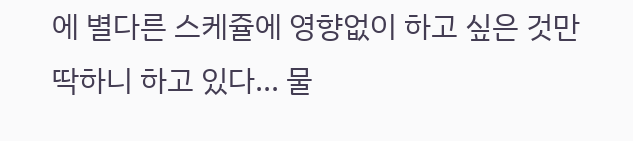에 별다른 스케쥴에 영향없이 하고 싶은 것만 딱하니 하고 있다... 물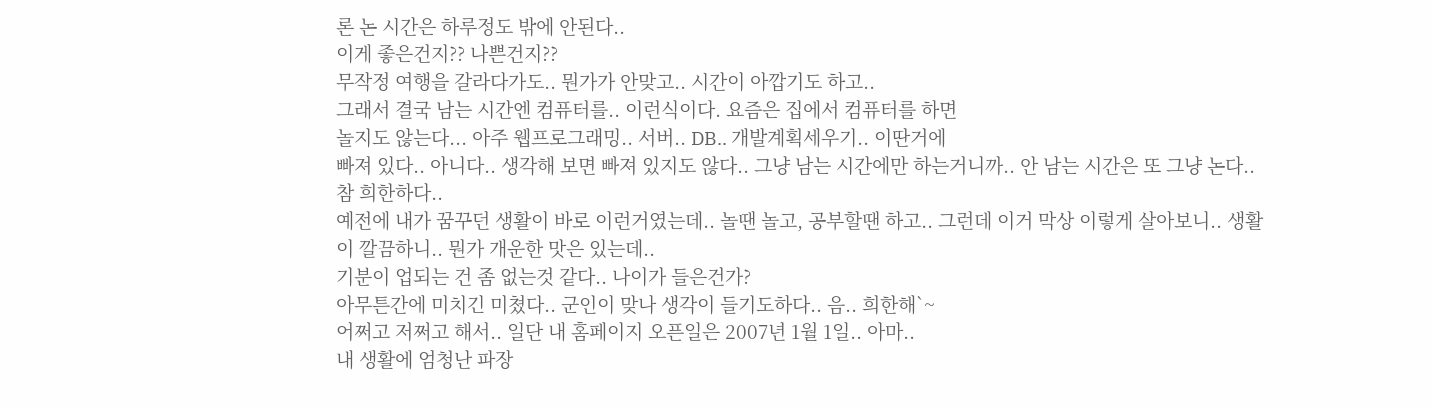론 논 시간은 하루정도 밖에 안된다..
이게 좋은건지?? 나쁜건지??
무작정 여행을 갈라다가도.. 뭔가가 안맞고.. 시간이 아깝기도 하고..
그래서 결국 남는 시간엔 컴퓨터를.. 이런식이다. 요즘은 집에서 컴퓨터를 하면
놀지도 않는다... 아주 웹프로그래밍.. 서버.. DB.. 개발계획세우기.. 이딴거에
빠져 있다.. 아니다.. 생각해 보면 빠져 있지도 않다.. 그냥 남는 시간에만 하는거니까.. 안 남는 시간은 또 그냥 논다.. 참 희한하다..
예전에 내가 꿈꾸던 생활이 바로 이런거였는데.. 놀땐 놀고, 공부할땐 하고.. 그런데 이거 막상 이렇게 살아보니.. 생활이 깔끔하니.. 뭔가 개운한 맛은 있는데..
기분이 업되는 건 좀 없는것 같다.. 나이가 들은건가?
아무튼간에 미치긴 미쳤다.. 군인이 맞나 생각이 들기도하다.. 음.. 희한해`~
어쩌고 저쩌고 해서.. 일단 내 홈페이지 오픈일은 2007년 1월 1일.. 아마..
내 생활에 엄청난 파장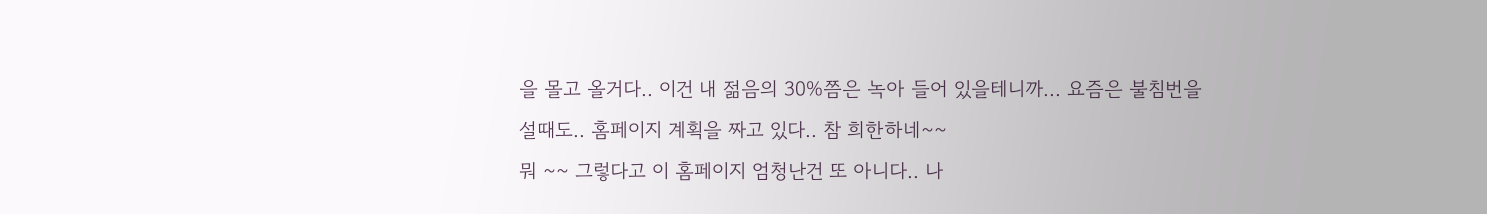을 몰고 올거다.. 이건 내 젊음의 30%쯤은 녹아 들어 있을테니까... 요즘은 불침번을 설때도.. 홈페이지 계획을 짜고 있다.. 참 희한하네~~
뭐 ~~ 그렇다고 이 홈페이지 엄청난건 또 아니다.. 나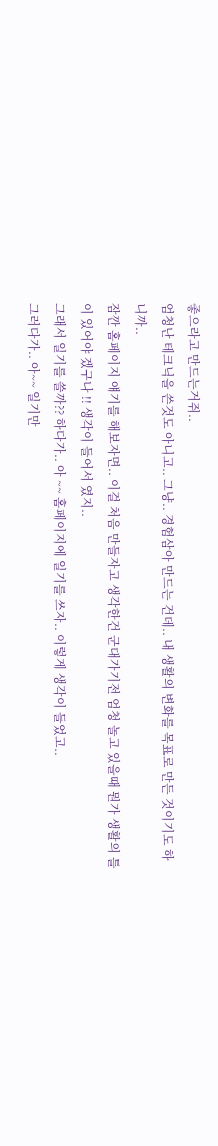좋으라고 만드는거쥐..
엄청난 테크닉을 쓴것도 아니고.. 그냥.. 경험삼아 만드는 건데.. 내 생활의 변화를 목표로 만든 것이기도 하니까..
잠깐 홈페이지 얘기를 해보자면.. 이걸 처음 만들자고 생각한건 군대가기전 엄청 놀고 있을때 뭔가 생활의 틀이 있어야 겠구나 !! 생각이 들어서 였지..
그래서 일기를 쓸까?? 하다가.. 아 ~~ 홈페이지에 일기를 쓰자.. 이렇게 생각이 들었고..
그러다가.. 아~~ 일기만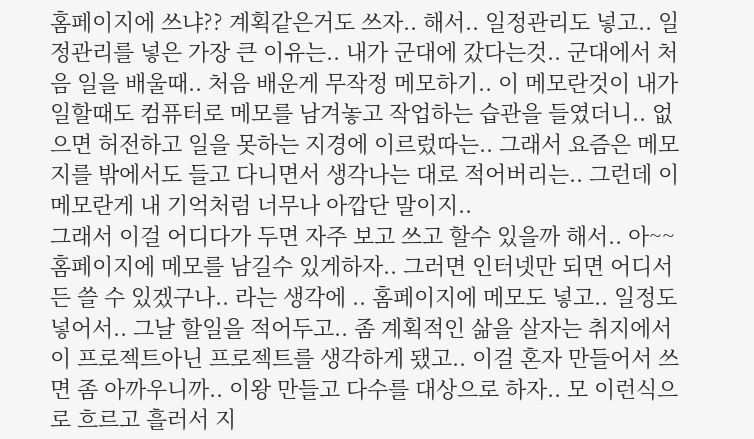홈페이지에 쓰냐?? 계획같은거도 쓰자.. 해서.. 일정관리도 넣고.. 일정관리를 넣은 가장 큰 이유는.. 내가 군대에 갔다는것.. 군대에서 처음 일을 배울때.. 처음 배운게 무작정 메모하기.. 이 메모란것이 내가 일할때도 컴퓨터로 메모를 남겨놓고 작업하는 습관을 들였더니.. 없으면 허전하고 일을 못하는 지경에 이르렀따는.. 그래서 요즘은 메모지를 밖에서도 들고 다니면서 생각나는 대로 적어버리는.. 그런데 이 메모란게 내 기억처럼 너무나 아깝단 말이지..
그래서 이걸 어디다가 두면 자주 보고 쓰고 할수 있을까 해서.. 아~~ 홈페이지에 메모를 남길수 있게하자.. 그러면 인터넷만 되면 어디서든 쓸 수 있겠구나.. 라는 생각에 .. 홈페이지에 메모도 넣고.. 일정도 넣어서.. 그날 할일을 적어두고.. 좀 계획적인 삶을 살자는 취지에서 이 프로젝트아닌 프로젝트를 생각하게 됐고.. 이걸 혼자 만들어서 쓰면 좀 아까우니까.. 이왕 만들고 다수를 대상으로 하자.. 모 이런식으로 흐르고 흘러서 지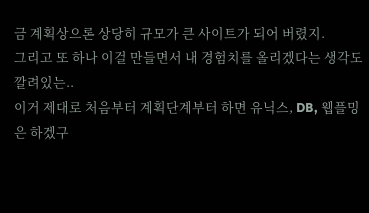금 계획상으론 상당히 규모가 큰 사이트가 되어 버렸지.
그리고 또 하나 이걸 만들면서 내 경험치를 올리겠다는 생각도 깔려있는..
이거 제대로 처음부터 계획단계부터 하면 유닉스, DB, 웹플밍은 하겠구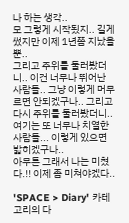나 하는 생각..
모 그렇게 시작됬지.. 길게 썼지만 이제 1년쯤 지났을 뿐..
그리고 주위를 둘러봤더니.. 이건 너무나 뛰어난 사람들.. 그냥 이렇게 머무르면 안되겠구나.. 그리고 다시 주위를 둘러봤더니.. 여기는 또 너무나 치열한 사람들... 이렇게 있으면 밟히겠구나..
아무튼 그래서 나는 미쳤다.!! 이제 좀 미쳐야겠다..

'SPACE > Diary' 카테고리의 다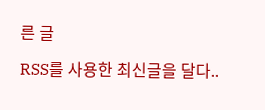른 글

RSS를 사용한 최신글을 달다..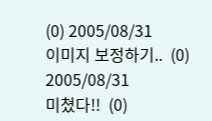(0) 2005/08/31
이미지 보정하기..  (0) 2005/08/31
미쳤다!!  (0)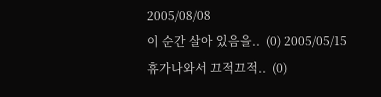2005/08/08
이 순간 살아 있음을..  (0) 2005/05/15
휴가나와서 끄적끄적..  (0)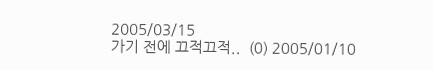2005/03/15
가기 전에 끄적끄적..  (0) 2005/01/10